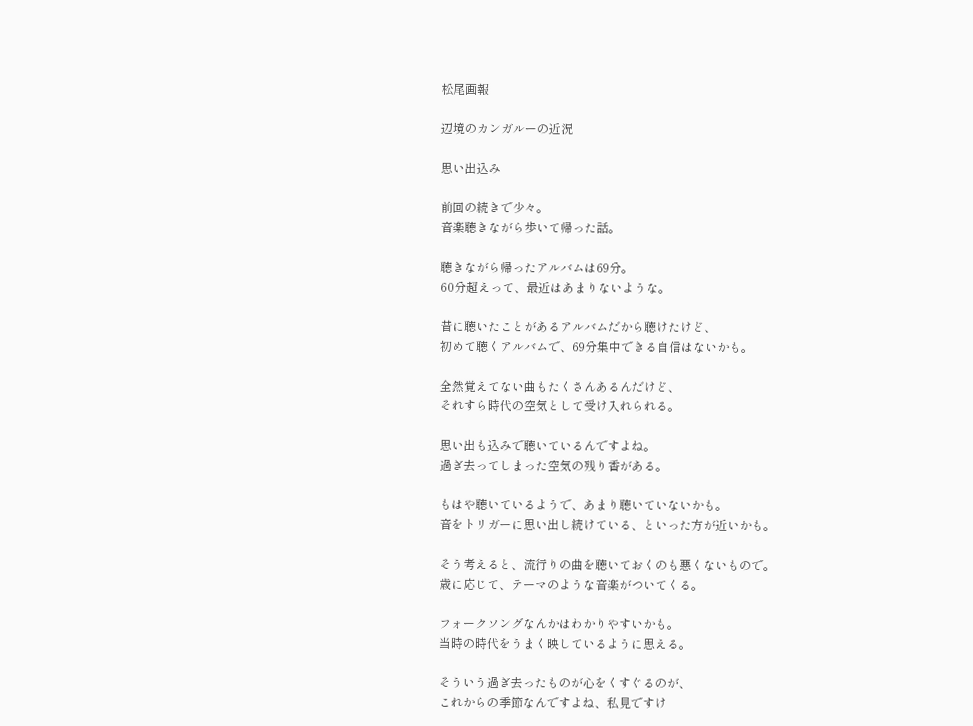松尾画報

辺境のカンガルーの近況

思い出込み

前回の続きで少々。
音楽聴きながら歩いて帰った話。

聴きながら帰ったアルバムは69分。
60分超えって、最近はあまりないような。

昔に聴いたことがあるアルバムだから聴けたけど、
初めて聴くアルバムで、69分集中できる自信はないかも。

全然覚えてない曲もたくさんあるんだけど、
それすら時代の空気として受け入れられる。

思い出も込みで聴いているんですよね。
過ぎ去ってしまった空気の残り香がある。

もはや聴いているようで、あまり聴いていないかも。
音をトリガーに思い出し続けている、といった方が近いかも。

そう考えると、流行りの曲を聴いておくのも悪くないもので。
歳に応じて、テーマのような音楽がついてくる。

フォークソングなんかはわかりやすいかも。
当時の時代をうまく映しているように思える。

そういう過ぎ去ったものが心をくすぐるのが、
これからの季節なんですよね、私見ですけ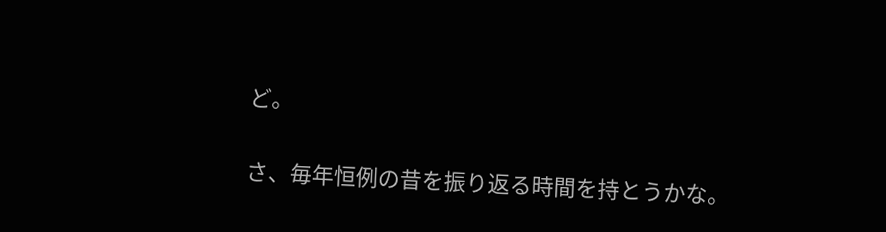ど。

さ、毎年恒例の昔を振り返る時間を持とうかな。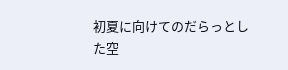初夏に向けてのだらっとした空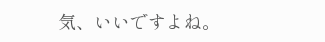気、いいですよね。